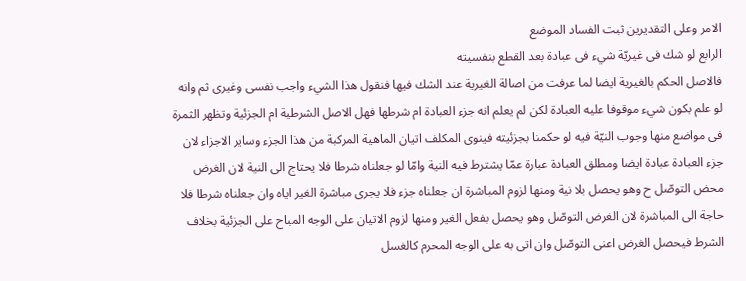الامر وعلى التقديرين ثبت الفساد الموضع
الرابع لو شك فى غيريّة شيء فى عبادة بعد القطع بنفسيته
فالاصل الحكم بالغيرية ايضا لما عرفت من اصالة الغيرية عند الشك فيها فنقول هذا الشيء واجب نفسى وغيرى ثم وانه لو علم بكون شيء موقوفا عليه العبادة لكن لم يعلم انه جزء العبادة ام شرطها فهل الاصل الشرطية ام الجزئية وتظهر الثمرة فى مواضع منها وجوب النيّة فيه لو حكمنا بجزئيته فينوى المكلف اتيان الماهية المركبة من هذا الجزء وساير الاجزاء لان جزء العبادة عبادة ايضا ومطلق العبادة عبارة عمّا يشترط فيه النية وامّا لو جعلناه شرطا فلا يحتاج الى النية لان الغرض محض التوصّل ح وهو يحصل بلا نية ومنها لزوم المباشرة ان جعلناه جزء فلا يجرى مباشرة الغير اياه وان جعلناه شرطا فلا حاجة الى المباشرة لان الغرض التوصّل وهو يحصل بفعل الغير ومنها لزوم الاتيان على الوجه المباح على الجزئية بخلاف الشرط فيحصل الغرض اعنى التوصّل وان اتى به على الوجه المحرم كالغسل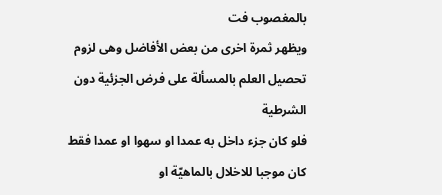بالمغصوب فت
ويظهر ثمرة اخرى من بعض الأفاضل وهى لزوم تحصيل العلم بالمسألة على فرض الجزئية دون الشرطية
فلو كان جزء داخل به عمدا او سهوا او عمدا فقط كان موجبا للاخلال بالماهيّة او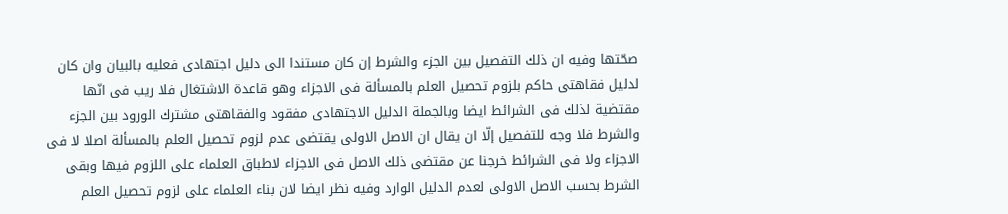صحّتها وفيه ان ذلك التفصيل بين الجزء والشرط إن كان مستندا الى دليل اجتهادى فعليه بالبيان وان كان لدليل فقاهتى حاكم بلزوم تحصيل العلم بالمسألة فى الاجزاء وهو قاعدة الاشتغال فلا ريب فى انّها مقتضية لذلك فى الشرائط ايضا وبالجملة الدليل الاجتهادى مفقود والفقاهتى مشترك الورود بين الجزء والشرط فلا وجه للتفصيل إلّا ان يقال ان الاصل الاولى يقتضى عدم لزوم تحصيل العلم بالمسألة اصلا لا فى الاجزاء ولا فى الشرائط خرجنا عن مقتضى ذلك الاصل فى الاجزاء لاطباق العلماء على اللزوم فيها وبقى الشرط بحسب الاصل الاولى لعدم الدليل الوارد وفيه نظر ايضا لان بناء العلماء على لزوم تحصيل العلم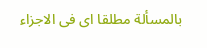بالمسألة مطلقا اى فى الاجزاء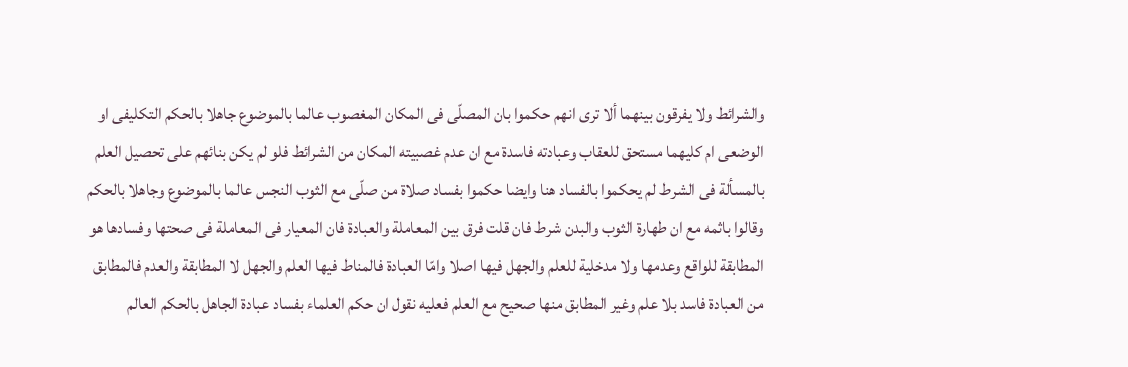والشرائط ولا يفرقون بينهما ألا ترى انهم حكموا بان المصلّى فى المكان المغصوب عالما بالموضوع جاهلا بالحكم التكليفى او الوضعى ام كليهما مستحق للعقاب وعبادته فاسدة مع ان عدم غصبيته المكان من الشرائط فلو لم يكن بنائهم على تحصيل العلم بالمسألة فى الشرط لم يحكموا بالفساد هنا وايضا حكموا بفساد صلاة من صلّى مع الثوب النجس عالما بالموضوع وجاهلا بالحكم وقالوا باثمه مع ان طهارة الثوب والبدن شرط فان قلت فرق بين المعاملة والعبادة فان المعيار فى المعاملة فى صحتها وفسادها هو المطابقة للواقع وعدمها ولا مدخلية للعلم والجهل فيها اصلا وامّا العبادة فالمناط فيها العلم والجهل لا المطابقة والعدم فالمطابق من العبادة فاسد بلا علم وغير المطابق منها صحيح مع العلم فعليه نقول ان حكم العلماء بفساد عبادة الجاهل بالحكم العالم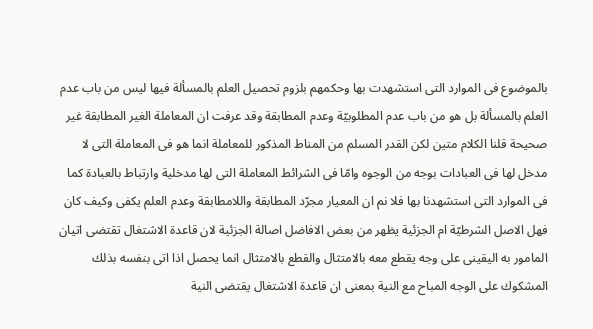بالموضوع فى الموارد التى استشهدت بها وحكمهم بلزوم تحصيل العلم بالمسألة فيها ليس من باب عدم العلم بالمسألة بل هو من باب عدم المطلوبيّة وعدم المطابقة وقد عرفت ان المعاملة الغير المطابقة غير صحيحة قلنا الكلام متين لكن القدر المسلم من المناط المذكور للمعاملة انما هو فى المعاملة التى لا مدخل لها فى العبادات بوجه من الوجوه وامّا فى الشرائط المعاملة التى لها مدخلية وارتباط بالعبادة كما فى الموارد التى استشهدنا بها فلا نم ان المعيار مجرّد المطابقة واللامطابقة وعدم العلم يكفى وكيف كان فهل الاصل الشرطيّة ام الجزئية يظهر من بعض الافاضل اصالة الجزئية لان قاعدة الاشتغال تقتضى اتيان المامور به اليقينى على وجه يقطع معه بالامتثال والقطع بالامتثال انما يحصل اذا اتى بنفسه بذلك المشكوك على الوجه المباح مع النية بمعنى ان قاعدة الاشتغال يقتضى النية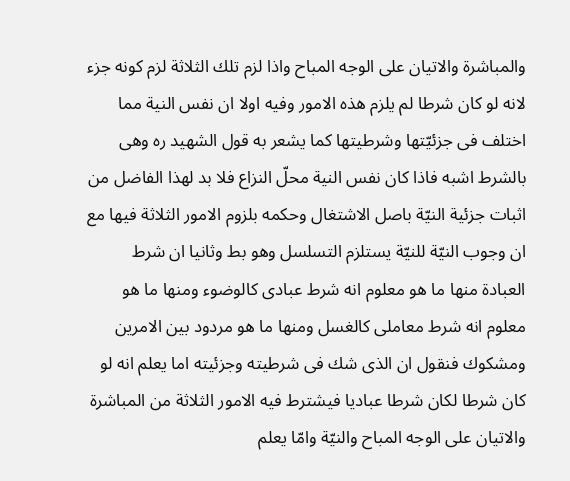والمباشرة والاتيان على الوجه المباح واذا لزم تلك الثلاثة لزم كونه جزء لانه لو كان شرطا لم يلزم هذه الامور وفيه اولا ان نفس النية مما اختلف فى جزئيّتها وشرطيتها كما يشعر به قول الشهيد ره وهى بالشرط اشبه فاذا كان نفس النية محلّ النزاع فلا بد لهذا الفاضل من اثبات جزئية النيّة باصل الاشتغال وحكمه بلزوم الامور الثلاثة فيها مع ان وجوب النيّة للنيّة يستلزم التسلسل وهو بط وثانيا ان شرط العبادة منها ما هو معلوم انه شرط عبادى كالوضوء ومنها ما هو معلوم انه شرط معاملى كالغسل ومنها ما هو مردود بين الامرين ومشكوك فنقول ان الذى شك فى شرطيته وجزئيته اما يعلم انه لو كان شرطا لكان شرطا عباديا فيشترط فيه الامور الثلاثة من المباشرة والاتيان على الوجه المباح والنيّة وامّا يعلم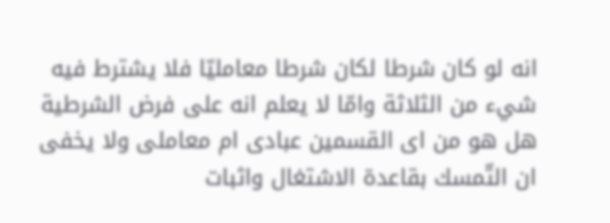انه لو كان شرطا لكان شرطا معامليّا فلا يشترط فيه شيء من الثلاثة وامّا لا يعلم انه على فرض الشرطية هل هو من اى القسمين عبادى ام معاملى ولا يخفى ان التّمسك بقاعدة الاشتغال واثبات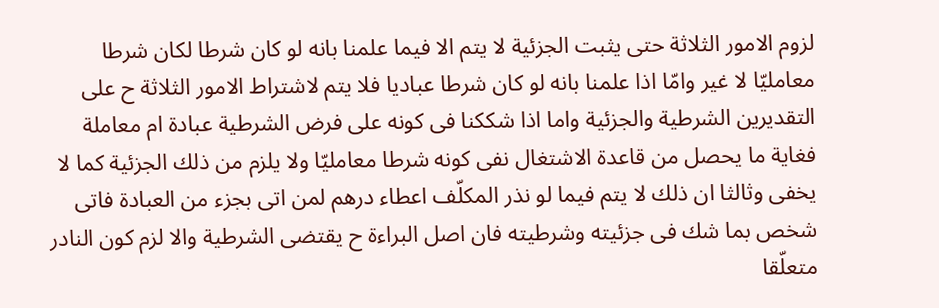لزوم الامور الثلاثة حتى يثبت الجزئية لا يتم الا فيما علمنا بانه لو كان شرطا لكان شرطا معامليّا لا غير وامّا اذا علمنا بانه لو كان شرطا عباديا فلا يتم لاشتراط الامور الثلاثة ح على التقديرين الشرطية والجزئية واما اذا شككنا فى كونه على فرض الشرطية عبادة ام معاملة فغاية ما يحصل من قاعدة الاشتغال نفى كونه شرطا معامليّا ولا يلزم من ذلك الجزئية كما لا يخفى وثالثا ان ذلك لا يتم فيما لو نذر المكلّف اعطاء درهم لمن اتى بجزء من العبادة فاتى شخص بما شك فى جزئيته وشرطيته فان اصل البراءة ح يقتضى الشرطية والا لزم كون النادر متعلّقا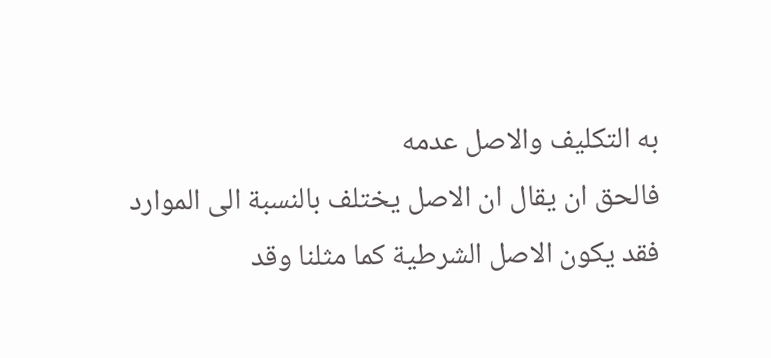به التكليف والاصل عدمه
فالحق ان يقال ان الاصل يختلف بالنسبة الى الموارد فقد يكون الاصل الشرطية كما مثلنا وقد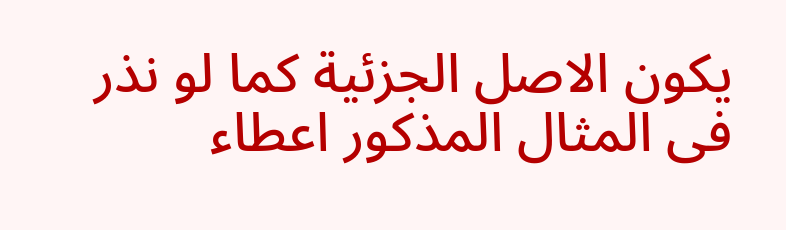يكون الاصل الجزئية كما لو نذر فى المثال المذكور اعطاء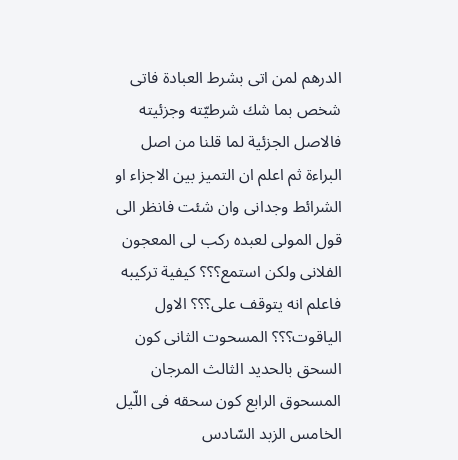الدرهم لمن اتى بشرط العبادة فاتى شخص بما شك شرطيّته وجزئيته فالاصل الجزئية لما قلنا من اصل البراءة ثم اعلم ان التميز بين الاجزاء او الشرائط وجدانى وان شئت فانظر الى قول المولى لعبده ركب لى المعجون الفلانى ولكن استمع؟؟؟ كيفية تركيبه فاعلم انه يتوقف على؟؟؟ الاول الياقوت؟؟؟ المسحوت الثانى كون السحق بالحديد الثالث المرجان المسحوق الرابع كون سحقه فى اللّيل الخامس الزبد السّادس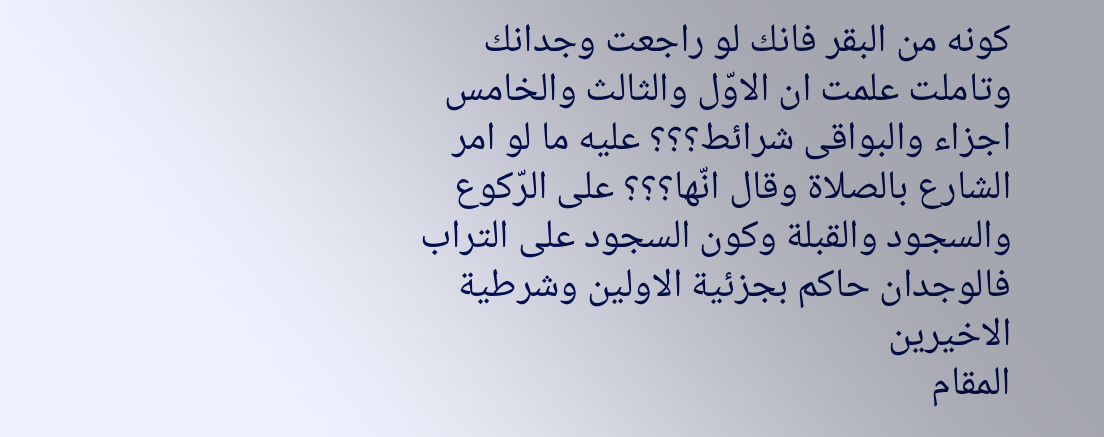كونه من البقر فانك لو راجعت وجدانك وتاملت علمت ان الاوّل والثالث والخامس اجزاء والبواقى شرائط؟؟؟ عليه ما لو امر الشارع بالصلاة وقال انّها؟؟؟ على الرّكوع والسجود والقبلة وكون السجود على التراب فالوجدان حاكم بجزئية الاولين وشرطية الاخيرين
المقام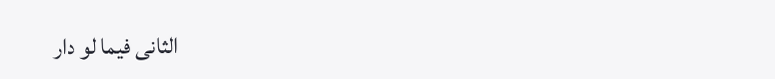الثانى فيما لو دار